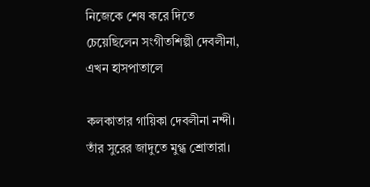নিজেকে শেষ করে দিতে চেয়েছিলেন সংগীতশিল্পী দেবলীনা, এখন হাসপাতালে

কলকাতার গায়িকা দেবলীনা নন্দী। তাঁর সুরের জাদুতে মুগ্ধ শ্রোতারা।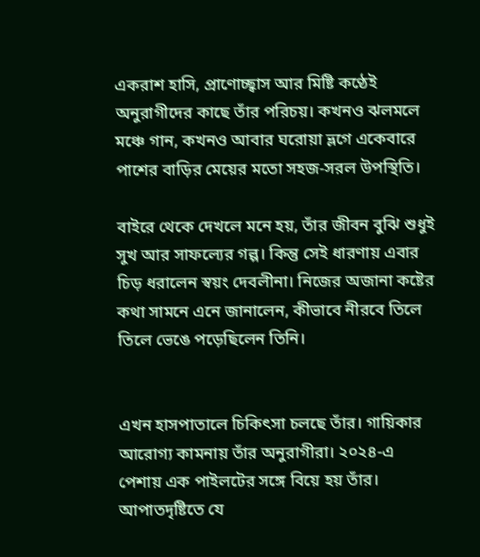একরাশ হাসি, প্রাণোচ্ছ্বাস আর মিষ্টি কণ্ঠেই অনুরাগীদের কাছে তাঁর পরিচয়। কখনও ঝলমলে মঞ্চে গান, কখনও আবার ঘরোয়া ভ্লগে একেবারে পাশের বাড়ির মেয়ের মতো সহজ-সরল উপস্থিতি।

বাইরে থেকে দেখলে মনে হয়, তাঁর জীবন বুঝি শুধুই সুখ আর সাফল্যের গল্প। কিন্তু সেই ধারণায় এবার চিড় ধরালেন স্বয়ং দেবলীনা। নিজের অজানা কষ্টের কথা সামনে এনে জানালেন, কীভাবে নীরবে তিলে তিলে ভেঙে পড়েছিলেন তিনি।


এখন হাসপাতালে চিকিৎসা চলছে তাঁর। গায়িকার আরোগ্য কামনায় তাঁর অনুরাগীরা। ২০২৪-এ পেশায় এক পাইলটের সঙ্গে বিয়ে হয় তাঁর। আপাতদৃষ্টিতে যে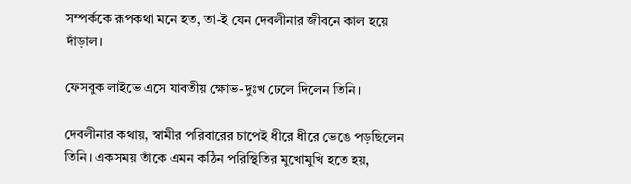সম্পর্ককে রূপকথা মনে হত, তা-ই যেন দেবলীনার জীবনে কাল হয়ে দাঁড়াল।

ফেসবুক লাইভে এসে যাবতীয় ক্ষোভ-দুঃখ ঢেলে দিলেন তিনি।

দেবলীনার কথায়, স্বামীর পরিবারের চাপেই ধীরে ধীরে ভেঙে পড়ছিলেন তিনি। একসময় তাঁকে এমন কঠিন পরিস্থিতির মুখোমুখি হতে হয়,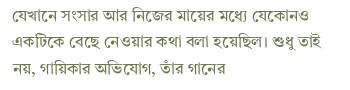যেখানে সংসার আর নিজের মায়ের মধ্যে যেকোনও একটিকে বেছে নেওয়ার কথা বলা হয়েছিল। শুধু তাই নয়, গায়িকার অভিযোগ, তাঁর গানের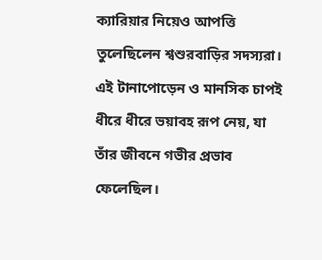ক্যারিয়ার নিয়েও আপত্তি তুলেছিলেন শ্বশুরবাড়ির সদস্যরা। এই টানাপোড়েন ও মানসিক চাপই ধীরে ধীরে ভয়াবহ রূপ নেয়, যা তাঁর জীবনে গভীর প্রভাব ফেলেছিল।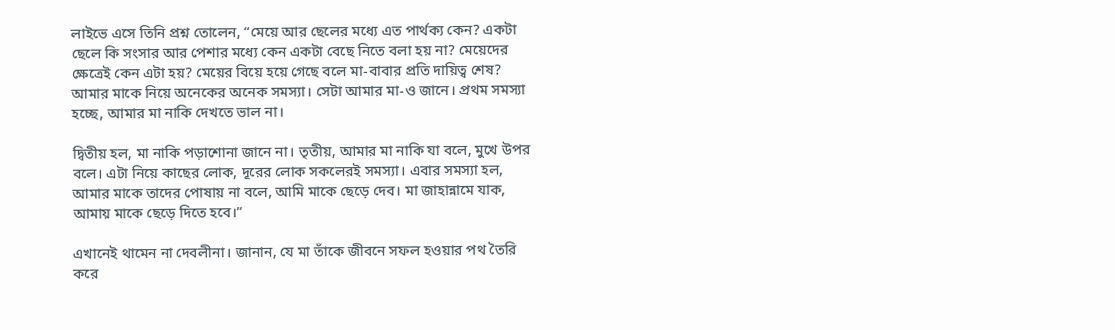লাইভে এসে তিনি প্রশ্ন তোলেন, “মেয়ে আর ছেলের মধ্যে এত পার্থক্য কেন? একটা ছেলে কি সংসার আর পেশার মধ্যে কেন একটা বেছে নিতে বলা হয় না? মেয়েদের ক্ষেত্রেই কেন এটা হয়? মেয়ের বিয়ে হয়ে গেছে বলে মা-বাবার প্রতি দায়িত্ব শেষ? আমার মাকে নিয়ে অনেকের অনেক সমস্যা। সেটা আমার মা-ও জানে। প্রথম সমস্যা হচ্ছে, আমার মা নাকি দেখতে ভাল না।

দ্বিতীয় হল, মা নাকি পড়াশোনা জানে না। তৃতীয়, আমার মা নাকি যা বলে, মুখে উপর বলে। এটা নিয়ে কাছের লোক, দূরের লোক সকলেরই সমস্যা। এবার সমস্যা হল, আমার মাকে তাদের পোষায় না বলে, আমি মাকে ছেড়ে দেব। মা জাহান্নামে যাক, আমায় মাকে ছেড়ে দিতে হবে।”

এখানেই থামেন না দেবলীনা। জানান, যে মা তাঁকে জীবনে সফল হওয়ার পথ তৈরি করে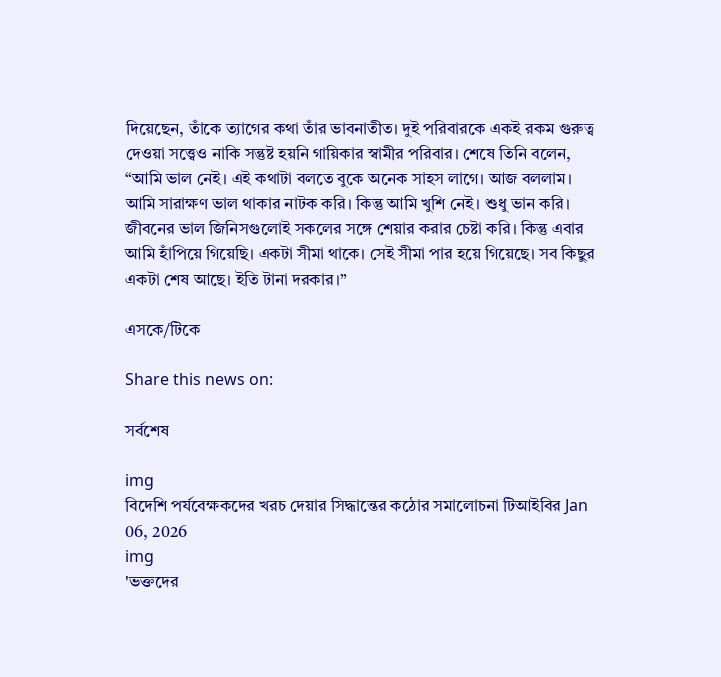দিয়েছেন, তাঁকে ত্যাগের কথা তাঁর ভাবনাতীত। দুই পরিবারকে একই রকম গুরুত্ব দেওয়া সত্ত্বেও নাকি সন্তুষ্ট হয়নি গায়িকার স্বামীর পরিবার। শেষে তিনি বলেন, “আমি ভাল নেই। এই কথাটা বলতে বুকে অনেক সাহস লাগে। আজ বললাম। আমি সারাক্ষণ ভাল থাকার নাটক করি। কিন্তু আমি খুশি নেই। শুধু ভান করি। জীবনের ভাল জিনিসগুলোই সকলের সঙ্গে শেয়ার করার চেষ্টা করি। কিন্তু এবার আমি হাঁপিয়ে গিয়েছি। একটা সীমা থাকে। সেই সীমা পার হয়ে গিয়েছে। সব কিছুর একটা শেষ আছে। ইতি টানা দরকার।”

এসকে/টিকে

Share this news on:

সর্বশেষ

img
বিদেশি পর্যবেক্ষকদের খরচ দেয়ার সিদ্ধান্তের কঠোর সমালোচনা টিআইবির Jan 06, 2026
img
'ভক্তদের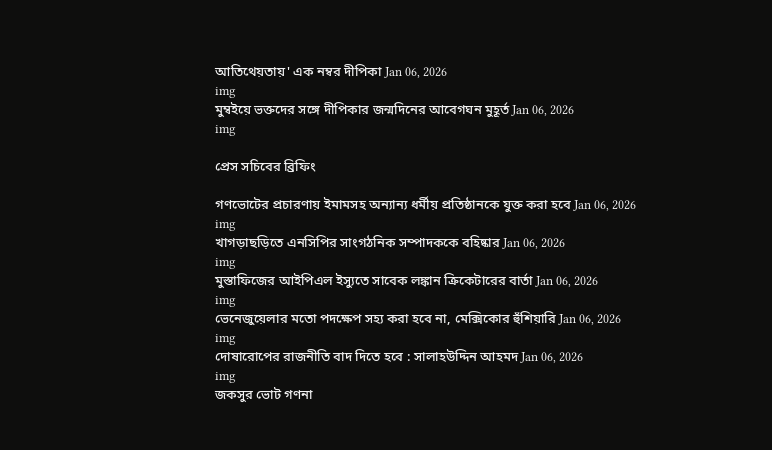আতিথেয়তায়' এক নম্বর দীপিকা Jan 06, 2026
img
মুম্বইয়ে ভক্তদের সঙ্গে দীপিকার জন্মদিনের আবেগঘন মুহূর্ত Jan 06, 2026
img

প্রেস সচিবের ব্রিফিং

গণভোটের প্রচারণায় ইমামসহ অন্যান্য ধর্মীয় প্রতিষ্ঠানকে যুক্ত করা হবে Jan 06, 2026
img
খাগড়াছড়িতে এনসিপির সাংগঠনিক সম্পাদককে বহিষ্কার Jan 06, 2026
img
মুস্তাফিজের আইপিএল ইস্যুতে সাবেক লঙ্কান ক্রিকেটারের বার্তা Jan 06, 2026
img
ভেনেজুয়েলার মতো পদক্ষেপ সহ্য করা হবে না, মেক্সিকোর হুঁশিয়ারি Jan 06, 2026
img
দোষারোপের রাজনীতি বাদ দিতে হবে : সালাহউদ্দিন আহমদ Jan 06, 2026
img
জকসুর ভোট গণনা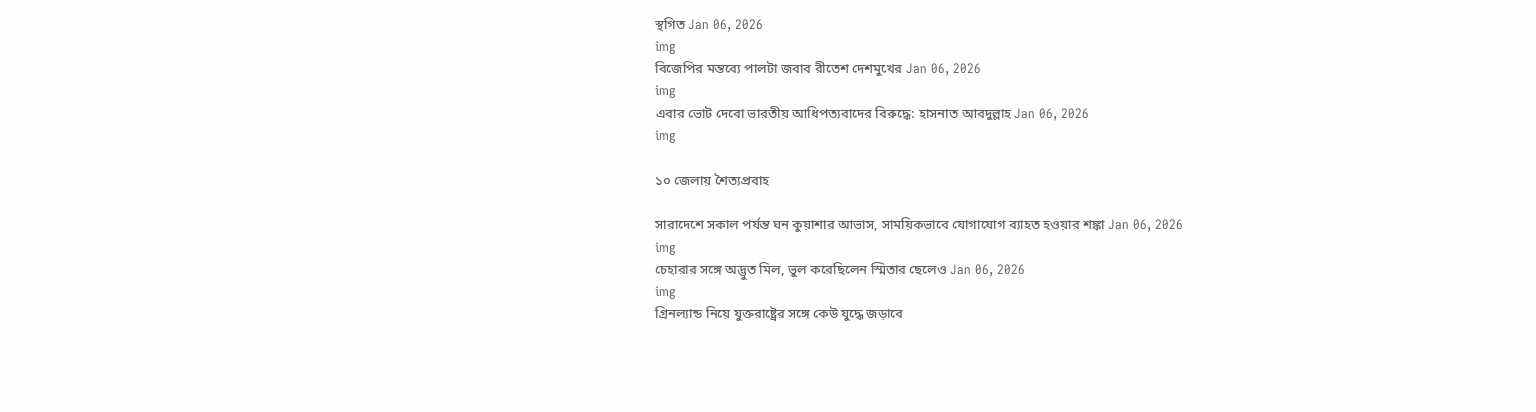স্থগিত Jan 06, 2026
img
বিজেপির মন্তব্যে পালটা জবাব রীতেশ দেশমুখের Jan 06, 2026
img
এবার ভোট দেবো ভারতীয় আধিপত্যবাদের বিরুদ্ধে: হাসনাত আবদুল্লাহ Jan 06, 2026
img

১০ জেলায় শৈত্যপ্রবাহ

সারাদেশে সকাল পর্যন্ত ঘন কুয়াশার আভাস, সাময়িকভাবে যোগাযোগ ব্যাহত হওয়ার শঙ্কা Jan 06, 2026
img
চেহারার সঙ্গে অদ্ভুত মিল, ভুল করেছিলেন স্মিতার ছেলেও Jan 06, 2026
img
গ্রিনল্যান্ড নিয়ে যুক্তরাষ্ট্রের সঙ্গে কেউ যুদ্ধে জড়াবে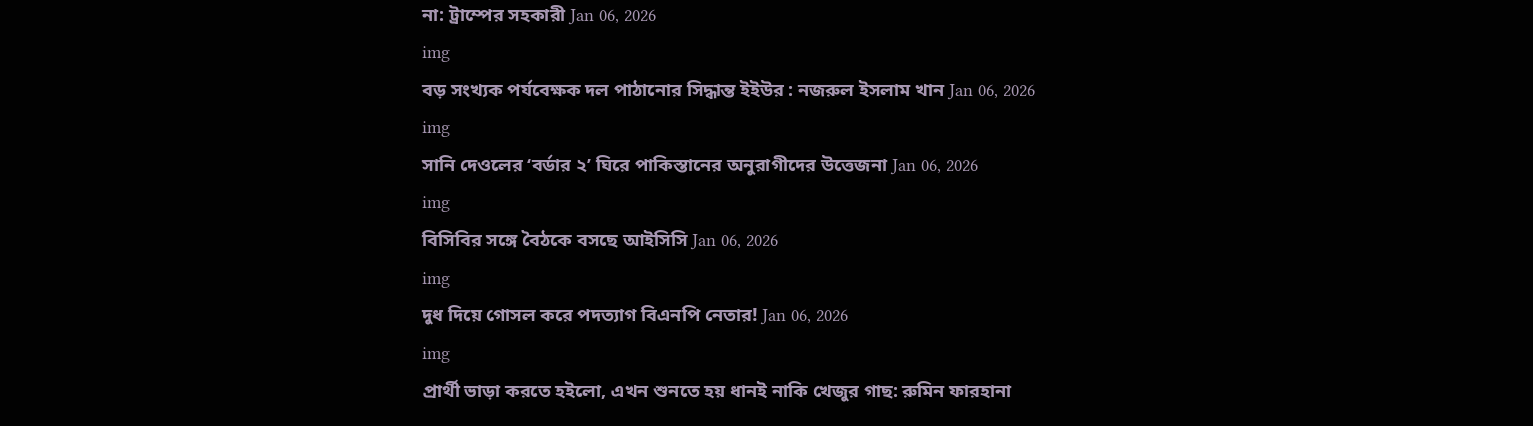না: ট্রাম্পের সহকারী Jan 06, 2026
img
বড় সংখ্যক পর্যবেক্ষক দল পাঠানোর সিদ্ধান্ত ইইউর : নজরুল ইসলাম খান Jan 06, 2026
img
সানি দেওলের ‘বর্ডার ২’ ঘিরে পাকিস্তানের অনুরাগীদের উত্তেজনা Jan 06, 2026
img
বিসিবির সঙ্গে বৈঠকে বসছে আইসিসি Jan 06, 2026
img
দুধ দিয়ে গোসল করে পদত্যাগ বিএনপি নেতার! Jan 06, 2026
img
প্রার্থী ভাড়া করতে হইলো, এখন শুনতে হয় ধানই নাকি খেজুর গাছ: রুমিন ফারহানা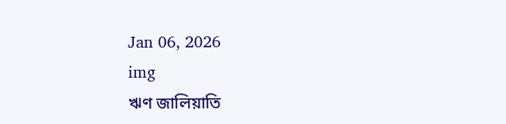Jan 06, 2026
img
ঋণ জালিয়াতি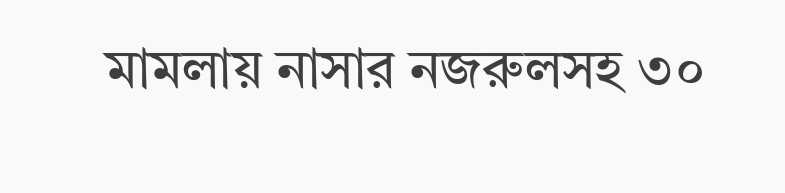মামলায় নাসার নজরুলসহ ৩০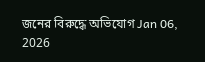জনের বিরুদ্ধে অভিযোগ Jan 06, 2026